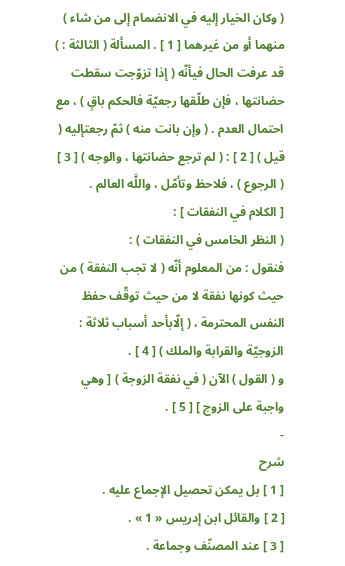( وكان الخيار إليه في الانضمام إلى من شاء ) منهما أو من غيرهما [ 1 ] . المسألة ( الثالثة : ) قد عرفت الحال فيأنّه ( إذا تزوّجت سقطت حضانتها ، فإن طلّقها رجعيّة فالحكم باقٍ ) ، مع احتمال العدم . ( وإن بانت منه ) ثمّ رجعتإليه ( قيل ) [ 2 ] : ( لم ترجع حضانتها ، والوجه ) [ 3 ] ( الرجوع ) ، فلاحظ وتأمّل ، واللَّه العالم .
[ الكلام في النفقات ] :
( النظر الخامس في النفقات ) :
فنقول : من المعلوم أنّه ( لا تجب النفقة ) من حيث كونها نفقة لا من حيث توقّف حفظ النفس المحترمة ، ( إلّابأحد أسباب ثلاثة : الزوجيّة والقرابة والملك ) [ 4 ] .
و ( القول ) الآن ( في نفقة الزوجة ) [ وهي واجبة على الزوج ] [ 5 ] .
-
شرح
[ 1 ] بل يمكن تحصيل الإجماع عليه .
[ 2 ] والقائل ابن إدريس « 1 » .
[ 3 ] عند المصنّف وجماعة .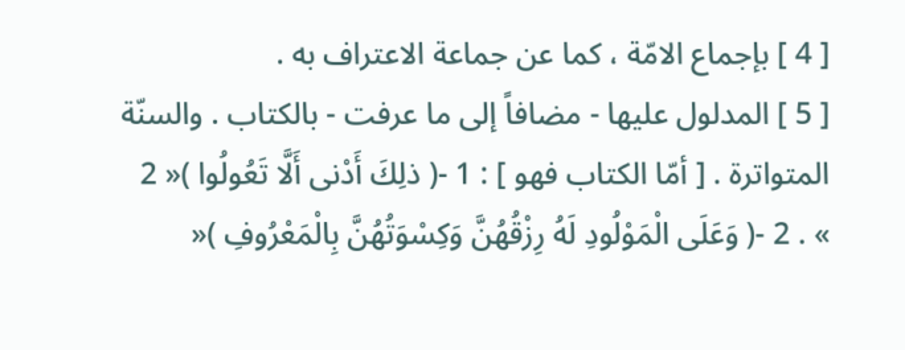[ 4 ] بإجماع الامّة ، كما عن جماعة الاعتراف به .
[ 5 ] المدلول عليها - مضافاً إلى ما عرفت - بالكتاب . والسنّة المتواترة . [ أمّا الكتاب فهو ] : 1 -( ذلِكَ أَدْنى أَلَّا تَعُولُوا )« 2 » . 2 -( وَعَلَى الْمَوْلُودِ لَهُ رِزْقُهُنَّ وَكِسْوَتُهُنَّ بِالْمَعْرُوفِ )«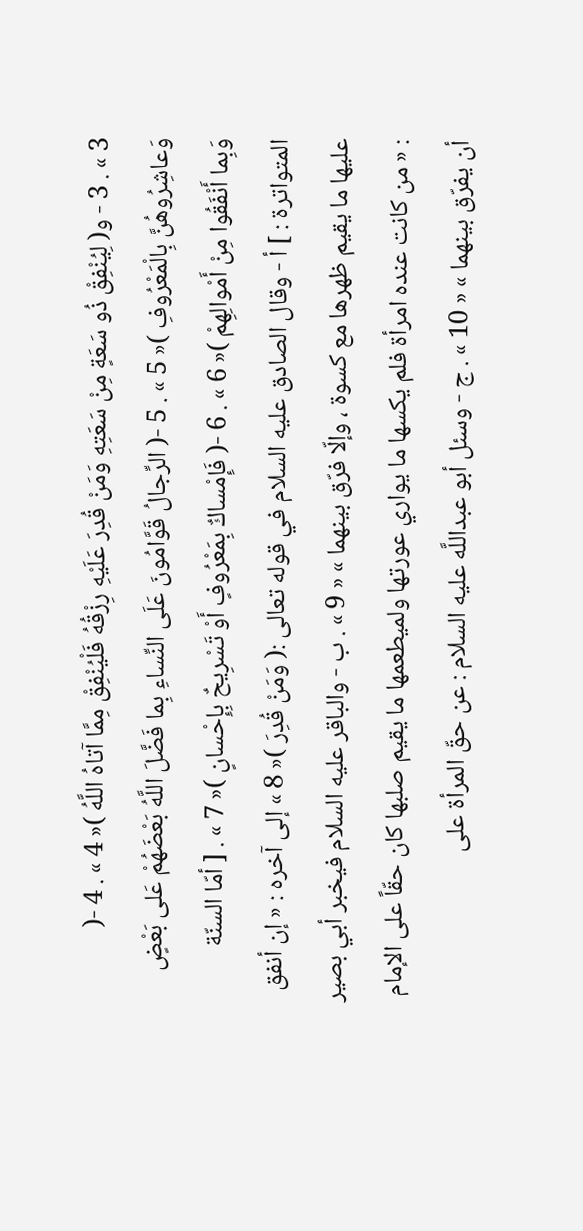3 » . 3 - و( لِيُنْفِقْ ذُو سَعَةٍ مِنْ سَعَتِهِ وَمَنْ قُدِرَ عَلَيْهِ رِزْقُهُ فَلْيُنْفِقْ مِمَّا آتاهُ اللَّهُ )« 4 » . 4 -( وَعاشِرُوهُنَّ بِالْمَعْرُوفِ )« 5 » . 5 -( الرِّجالُ قَوَّامُونَ عَلَى النِّساءِ بِما فَضَّلَ اللَّهُ بَعْضَهُمْ عَلى بَعْضٍ وَبِما أَنْفَقُوا مِنْ أَمْوالِهِمْ )« 6 » . 6 -( فَإِمْساكٌ بِمَعْرُوفٍ أَوْ تَسْرِيحٌ بِإِحْسانٍ )« 7 » . [ أمّا السنّة المتواترة : ] أ - وقال الصادق عليه السلام في قوله تعالى :( وَمَنْ قُدِرَ )« 8 » إلى آخره : « إن أنفق عليها ما يقيم ظهرها مع كسوة ، وإلّا فرّق بينهما » « 9 » . ب - والباقر عليه السلام فيخبر أبي بصير : « من كانت عنده امرأة فلم يكسها ما يواري عورتها ولميطعمها ما يقيم صلبها كان حقّاً على الإمام أن يفرّق بينهما » « 10 » . ج - وسئل أبو عبداللَّه عليه السلام : عن حقّ المرأة على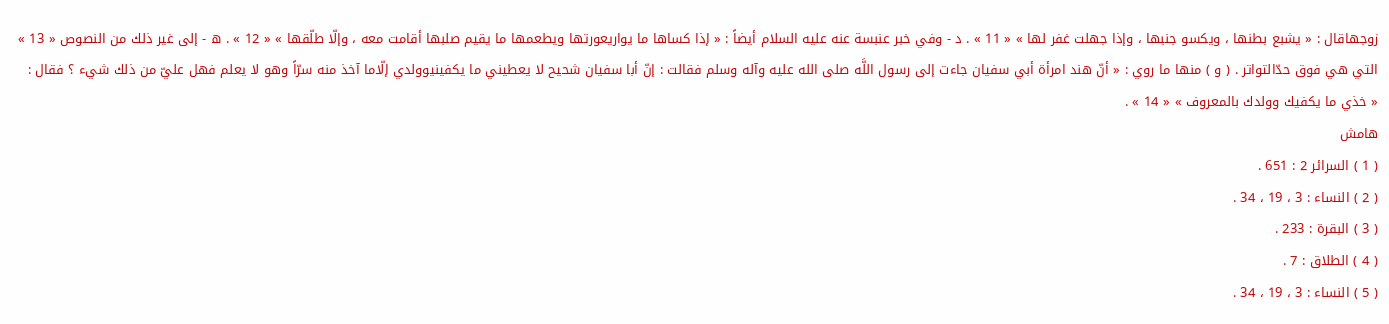زوجهاقال : « يشبع بطنها ، ويكسو جنبها ، وإذا جهلت غفر لها » « 11 » . د - وفي خبر عنبسة عنه عليه السلام أيضاً : « إذا كساها ما يواريعورتها ويطعمها ما يقيم صلبها أقامت معه ، وإلّا طلّقها » « 12 » . ه - إلى غير ذلك من النصوص « 13 » التي هي فوق حدّالتواتر . ( و ) منها ما روي : « أنّ هند امرأة أبي سفيان جاءت إلى رسول اللَّه صلى الله عليه وآله وسلم فقالت : إنّ أبا سفيان شحيح لا يعطيني ما يكفينيوولدي إلّاما آخذ منه سرّاً وهو لا يعلم فهل عليّ من ذلك شيء ؟ فقال : « خذي ما يكفيك وولدك بالمعروف » « 14 » .
هامش
( 1 ) السرائر 2 : 651 .
( 2 ) النساء : 3 ، 19 ، 34 .
( 3 ) البقرة : 233 .
( 4 ) الطلاق : 7 .
( 5 ) النساء : 3 ، 19 ، 34 .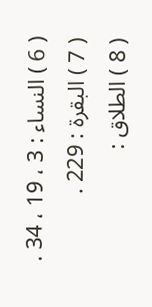( 6 ) النساء : 3 ، 19 ، 34 .
( 7 ) البقرة : 229 .
( 8 ) الطلاق :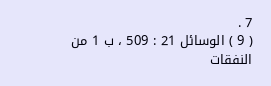7 .
( 9 ) الوسائل 21 : 509 ، ب 1 من النفقات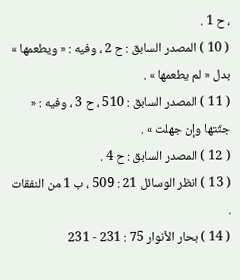، ح 1 .
( 10 ) المصدر السابق : ح 2 ، وفيه : « ويطعمها » بدل « لم يطعمها » .
( 11 ) المصدر السابق : 510 ، ح 3 ، وفيه : « جثّتها وإن جهلت » .
( 12 ) المصدر السابق : ح 4 .
( 13 ) انظر الوسائل 21 : 509 ، ب 1 من النفقات .
( 14 ) بحار الأنوار 75 : 231 - 231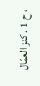، ح 1 . كنز العمّال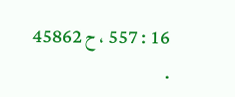16 : 557 ، ح 45862 .